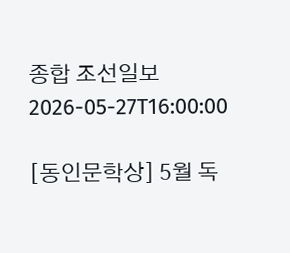종합 조선일보 2026-05-27T16:00:00

[동인문학상] 5월 독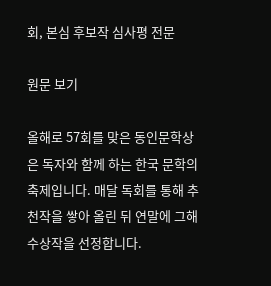회, 본심 후보작 심사평 전문

원문 보기

올해로 57회를 맞은 동인문학상은 독자와 함께 하는 한국 문학의 축제입니다. 매달 독회를 통해 추천작을 쌓아 올린 뒤 연말에 그해 수상작을 선정합니다.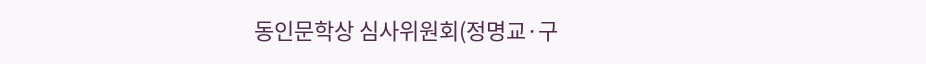동인문학상 심사위원회(정명교·구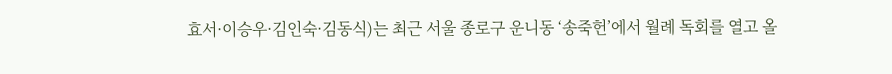효서·이승우·김인숙·김동식)는 최근 서울 종로구 운니동 ‘송죽헌’에서 월례 독회를 열고 올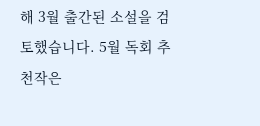해 3월 출간된 소설을 검토했습니다. 5월 독회 추천작은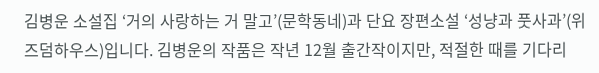김병운 소설집 ‘거의 사랑하는 거 말고’(문학동네)과 단요 장편소설 ‘성냥과 풋사과’(위즈덤하우스)입니다. 김병운의 작품은 작년 12월 출간작이지만, 적절한 때를 기다리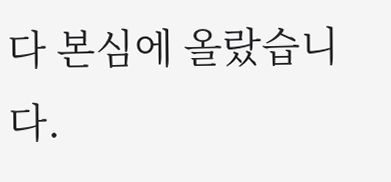다 본심에 올랐습니다.